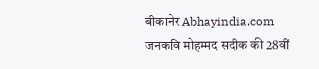बीकानेर Abhayindia.com जनकवि मोहम्मद सदीक की 28वीं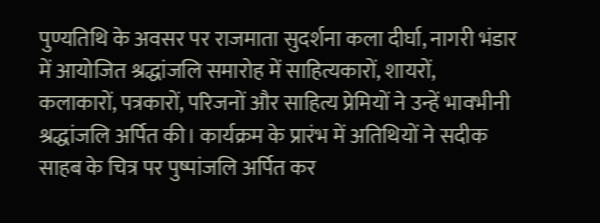पुण्यतिथि के अवसर पर राजमाता सुदर्शना कला दीर्घा, नागरी भंडार में आयोजित श्रद्धांजलि समारोह में साहित्यकारों, शायरों, कलाकारों, पत्रकारों, परिजनों और साहित्य प्रेमियों ने उन्हें भावभीनी श्रद्धांजलि अर्पित की। कार्यक्रम के प्रारंभ में अतिथियों ने सदीक साहब के चित्र पर पुष्पांजलि अर्पित कर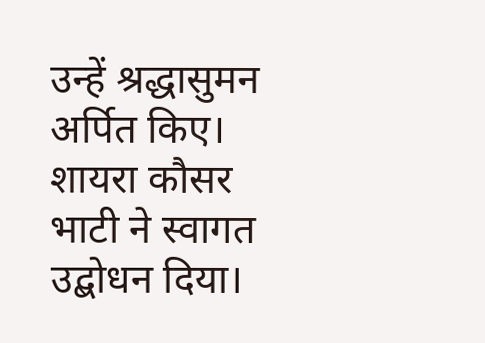उन्हें श्रद्धासुमन अर्पित किए। शायरा कौसर भाटी ने स्वागत उद्बोधन दिया।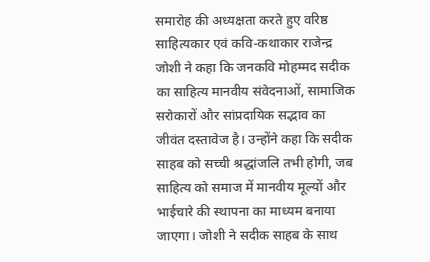समारोह की अध्यक्षता करते हुए वरिष्ठ साहित्यकार एवं कवि-कथाकार राजेन्द्र जोशी ने कहा कि जनकवि मोहम्मद सदीक का साहित्य मानवीय संवेदनाओं, सामाजिक सरोकारों और सांप्रदायिक सद्भाव का जीवंत दस्तावेज है। उन्होंने कहा कि सदीक साहब को सच्ची श्रद्धांजलि तभी होगी, जब साहित्य को समाज में मानवीय मूल्यों और भाईचारे की स्थापना का माध्यम बनाया जाएगा। जोशी ने सदीक साहब के साथ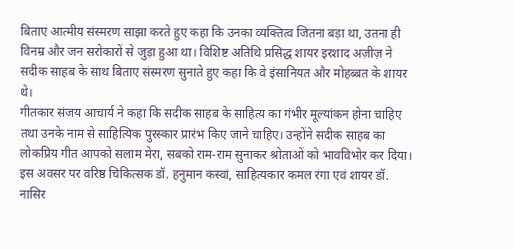बिताए आत्मीय संस्मरण साझा करते हुए कहा कि उनका व्यक्तित्व जितना बड़ा था, उतना ही विनम्र और जन सरोकारों से जुड़ा हुआ था। विशिष्ट अतिथि प्रसिद्ध शायर इरशाद अज़ीज़ ने सदीक साहब के साथ बिताए संस्मरण सुनाते हुए कहा कि वे इंसानियत और मोहब्बत के शायर थे।
गीतकार संजय आचार्य ने कहा कि सदीक साहब के साहित्य का गंभीर मूल्यांकन होना चाहिए तथा उनके नाम से साहित्यिक पुरस्कार प्रारंभ किए जाने चाहिए। उन्होंने सदीक साहब का लोकप्रिय गीत आपको सलाम मेरा, सबको राम-राम सुनाकर श्रोताओं को भावविभोर कर दिया। इस अवसर पर वरिष्ठ चिकित्सक डॉ. हनुमान कस्वां, साहित्यकार कमल रंगा एवं शायर डॉ. नासिर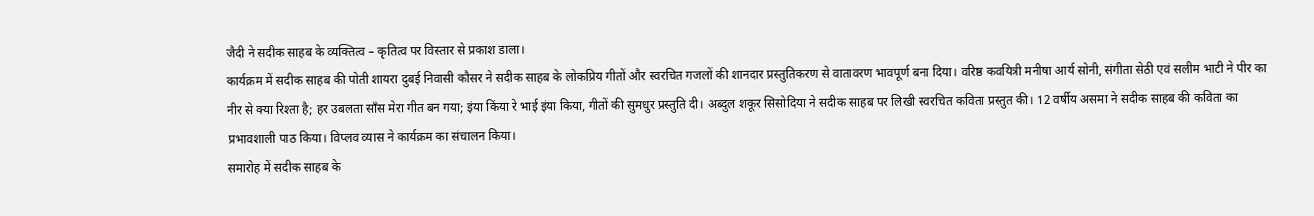जैदी ने सदीक साहब के व्यक्तित्व – कृतित्व पर विस्तार से प्रकाश डाला।
कार्यक्रम में सदीक साहब की पोती शायरा दुबई निवासी कौसर ने सदीक साहब के लोकप्रिय गीतों और स्वरचित गजलों की शानदार प्रस्तुतिकरण से वातावरण भावपूर्ण बना दिया। वरिष्ठ कवयित्री मनीषा आर्य सोनी, संगीता सेठी एवं सलीम भाटी ने पीर का नीर से क्या रिश्ता है; हर उबलता साँस मेरा गीत बन गया; इंया किंया रे भाई इंया किया, गीतों की सुमधुर प्रस्तुति दी। अब्दुल शकूर सिसोदिया ने सदीक साहब पर लिखी स्वरचित कविता प्रस्तुत की। 12 वर्षीय असमा ने सदीक साहब की कविता का प्रभावशाली पाठ किया। विप्लव व्यास ने कार्यक्रम का संचालन किया।
समारोह में सदीक साहब के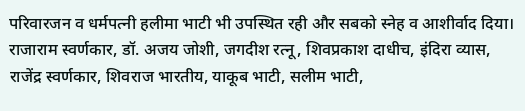परिवारजन व धर्मपत्नी हलीमा भाटी भी उपस्थित रही और सबको स्नेह व आशीर्वाद दिया। राजाराम स्वर्णकार, डॉ. अजय जोशी, जगदीश रत्नू, शिवप्रकाश दाधीच, इंदिरा व्यास, राजेंद्र स्वर्णकार, शिवराज भारतीय, याकूब भाटी, सलीम भाटी,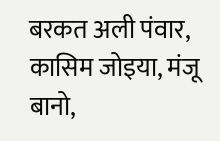बरकत अली पंवार, कासिम जोइया, मंजू बानो,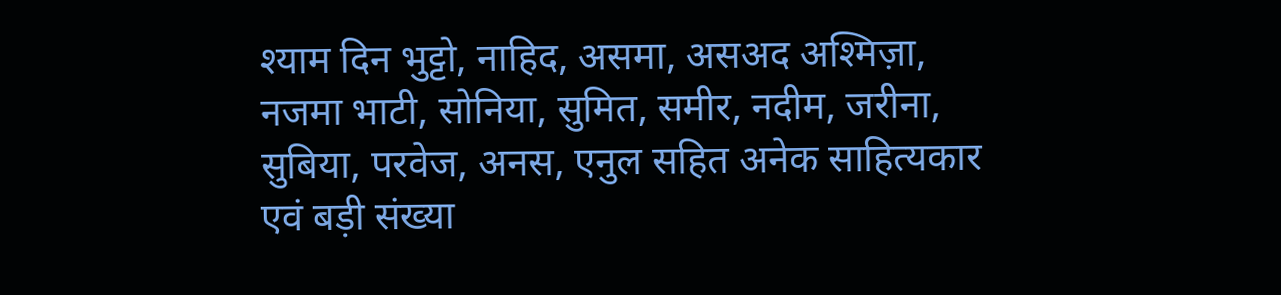श्याम दिन भुट्टो, नाहिद, असमा, असअद अश्मिज़ा, नजमा भाटी, सोनिया, सुमित, समीर, नदीम, जरीना, सुबिया, परवेज, अनस, एनुल सहित अनेक साहित्यकार एवं बड़ी संख्या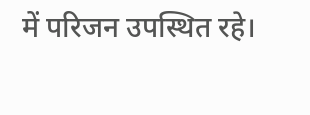में परिजन उपस्थित रहे।